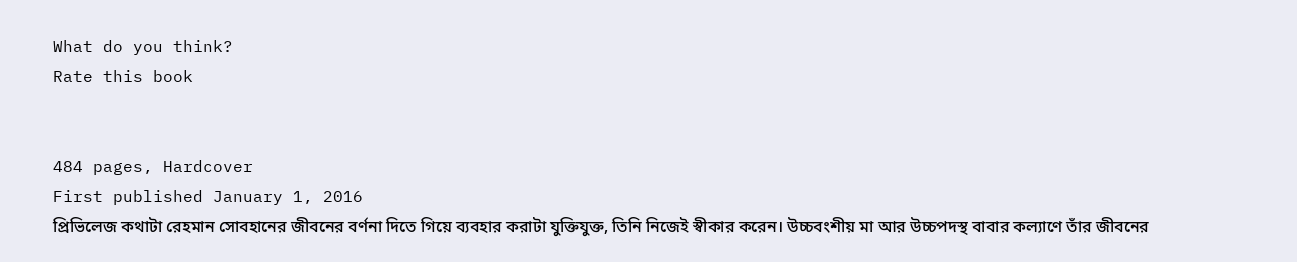What do you think?
Rate this book


484 pages, Hardcover
First published January 1, 2016
প্রিভিলেজ কথাটা রেহমান সোবহানের জীবনের বর্ণনা দিতে গিয়ে ব্যবহার করাটা যুক্তিযুক্ত, তিনি নিজেই স্বীকার করেন। উচ্চবংশীয় মা আর উচ্চপদস্থ বাবার কল্যাণে তাঁর জীবনের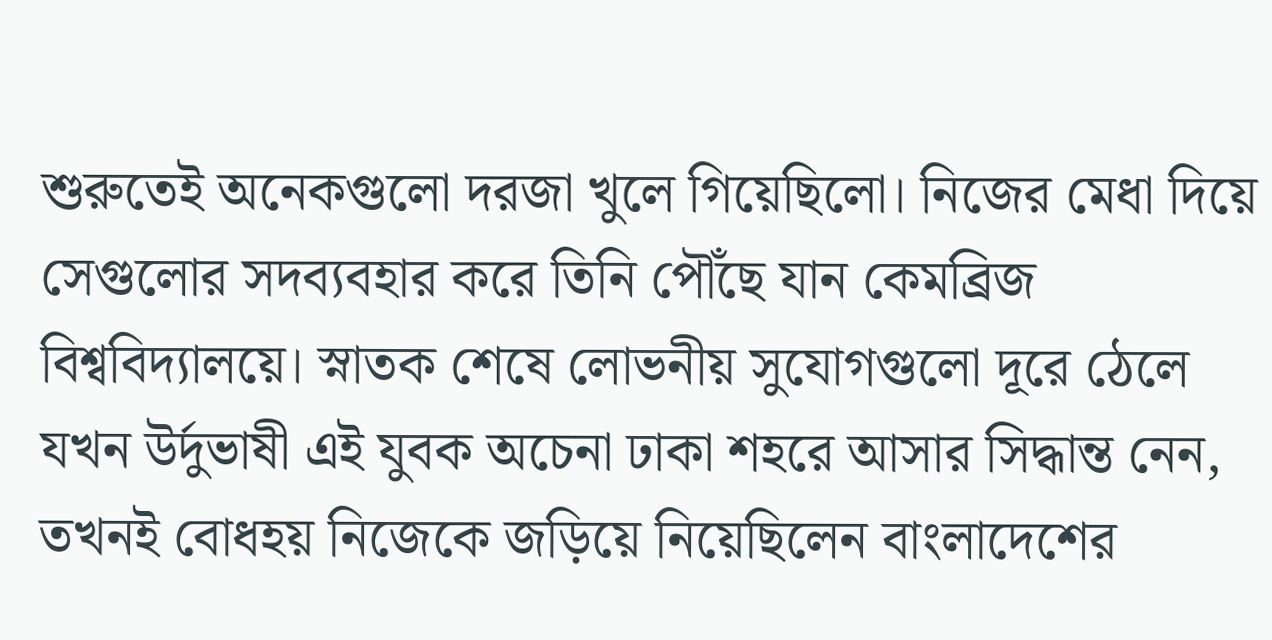শুরুতেই অনেকগুলো দরজা খুলে গিয়েছিলো। নিজের মেধা দিয়ে সেগুলোর সদব্যবহার করে তিনি পৌঁছে যান কেমব্রিজ বিশ্ববিদ্যালয়ে। স্নাতক শেষে লোভনীয় সুযোগগুলো দূরে ঠেলে যখন উর্দুভাষী এই যুবক অচেনা ঢাকা শহরে আসার সিদ্ধান্ত নেন, তখনই বোধহয় নিজেকে জড়িয়ে নিয়েছিলেন বাংলাদেশের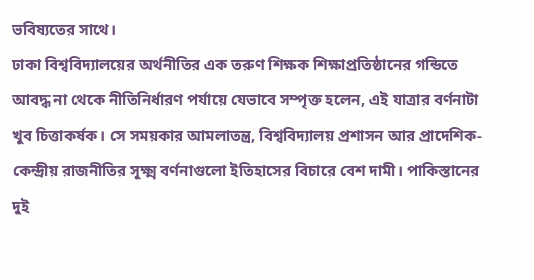ভবিষ্যতের সাথে।
ঢাকা বিশ্ববিদ্যালয়ের অর্থনীতির এক তরুণ শিক্ষক শিক্ষাপ্রতিষ্ঠানের গন্ডিতে আবদ্ধ না থেকে নীতিনির্ধারণ পর্যায়ে যেভাবে সম্পৃক্ত হলেন, এই যাত্রার বর্ণনাটা খুব চিত্তাকর্ষক। সে সময়কার আমলাতন্ত্র, বিশ্ববিদ্যালয় প্রশাসন আর প্রাদেশিক-কেন্দ্রীয় রাজনীতির সূক্ষ্ম বর্ণনাগুলো ইতিহাসের বিচারে বেশ দামী। পাকিস্তানের দুই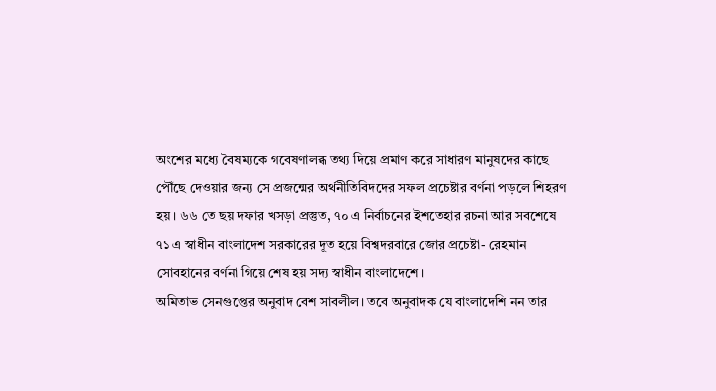অংশের মধ্যে বৈষম্যকে গবেষণালব্ধ তথ্য দিয়ে প্রমাণ করে সাধারণ মানুষদের কাছে পৌঁছে দেওয়ার জন্য সে প্রজন্মের অর্থনীতিবিদদের সফল প্রচেষ্টার বর্ণনা পড়লে শিহরণ হয়। ৬৬ তে ছয় দফার খসড়া প্রস্তুত, ৭০ এ নির্বাচনের ইশতেহার রচনা আর সবশেষে ৭১ এ স্বাধীন বাংলাদেশ সরকারের দূত হয়ে বিশ্বদরবারে জোর প্রচেষ্টা- রেহমান সোবহানের বর্ণনা গিয়ে শেষ হয় সদ্য স্বাধীন বাংলাদেশে।
অমিতাভ সেনগুপ্তের অনুবাদ বেশ সাবলীল। তবে অনুবাদক যে বাংলাদেশি নন তার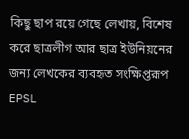কিছু ছাপ রয়ে গেছে লেখায়, বিশেষ করে ছাত্রলীগ আর ছাত্র ইউনিয়নের জন্য লেখকের ব্যবহৃত সংক্ষিপ্তরূপ EPSL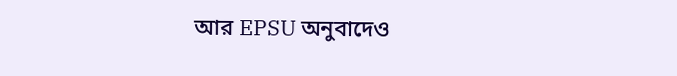আর EPSU অনুবাদেও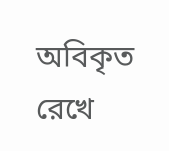অবিকৃত রেখে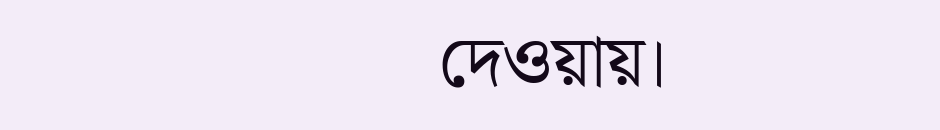দেওয়ায়।